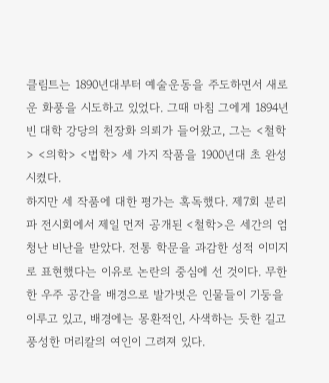클림트는 1890년대부터 예술운동을 주도하면서 새로운 화풍을 시도하고 있었다. 그때 마침 그에게 1894년 빈 대학 강당의 천장화 의뢰가 들어왔고, 그는 <철학> <의학> <법학> 세 가지 작품을 1900년대 초 완성시켰다.
하지만 세 작품에 대한 평가는 혹독했다. 제7회 분리파 전시회에서 제일 먼저 공개된 <철학>은 세간의 엄청난 비난을 받았다. 전통 학문을 과감한 성적 이미지로 표현했다는 이유로 논란의 중심에 선 것이다. 무한한 우주 공간을 배경으로 발가벗은 인물들이 기둥을 이루고 있고, 배경에는 몽환적인, 사색하는 듯한 길고 풍성한 머리칼의 여인이 그려져 있다.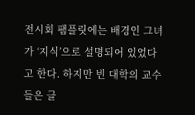전시회 팸플릿에는 배경인 그녀가 ‘지식’으로 설명되어 있었다고 한다. 하지만 빈 대학의 교수들은 클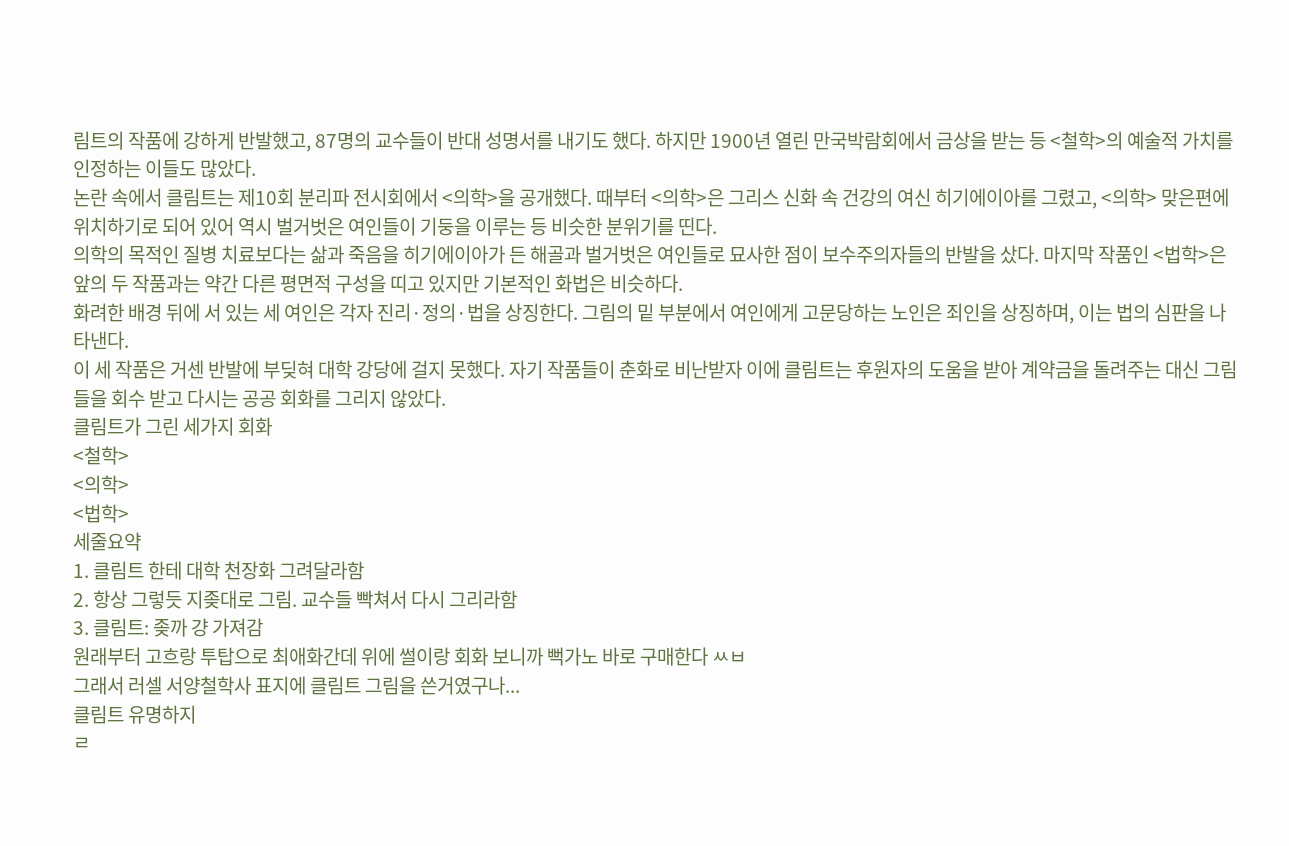림트의 작품에 강하게 반발했고, 87명의 교수들이 반대 성명서를 내기도 했다. 하지만 1900년 열린 만국박람회에서 금상을 받는 등 <철학>의 예술적 가치를 인정하는 이들도 많았다.
논란 속에서 클림트는 제10회 분리파 전시회에서 <의학>을 공개했다. 때부터 <의학>은 그리스 신화 속 건강의 여신 히기에이아를 그렸고, <의학> 맞은편에 위치하기로 되어 있어 역시 벌거벗은 여인들이 기둥을 이루는 등 비슷한 분위기를 띤다.
의학의 목적인 질병 치료보다는 삶과 죽음을 히기에이아가 든 해골과 벌거벗은 여인들로 묘사한 점이 보수주의자들의 반발을 샀다. 마지막 작품인 <법학>은 앞의 두 작품과는 약간 다른 평면적 구성을 띠고 있지만 기본적인 화법은 비슷하다.
화려한 배경 뒤에 서 있는 세 여인은 각자 진리·정의·법을 상징한다. 그림의 밑 부분에서 여인에게 고문당하는 노인은 죄인을 상징하며, 이는 법의 심판을 나타낸다.
이 세 작품은 거센 반발에 부딪혀 대학 강당에 걸지 못했다. 자기 작품들이 춘화로 비난받자 이에 클림트는 후원자의 도움을 받아 계약금을 돌려주는 대신 그림들을 회수 받고 다시는 공공 회화를 그리지 않았다.
클림트가 그린 세가지 회화
<철학>
<의학>
<법학>
세줄요약
1. 클림트 한테 대학 천장화 그려달라함
2. 항상 그렇듯 지좆대로 그림. 교수들 빡쳐서 다시 그리라함
3. 클림트: 좆까 걍 가져감
원래부터 고흐랑 투탑으로 최애화간데 위에 썰이랑 회화 보니까 뻑가노 바로 구매한다 ㅆㅂ
그래서 러셀 서양철학사 표지에 클림트 그림을 쓴거였구나...
클림트 유명하지
ㄹ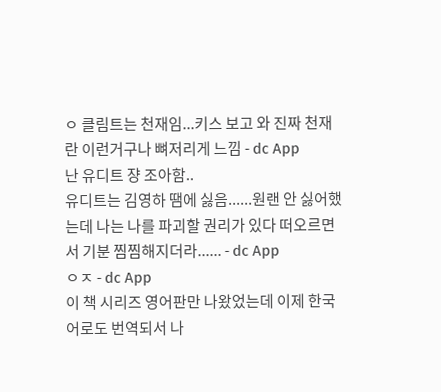ㅇ 클림트는 천재임...키스 보고 와 진짜 천재란 이런거구나 뼈저리게 느낌 - dc App
난 유디트 쟝 조아함..
유디트는 김영하 땜에 싫음......원랜 안 싫어했는데 나는 나를 파괴할 권리가 있다 떠오르면서 기분 찜찜해지더라...... - dc App
ㅇㅈ - dc App
이 책 시리즈 영어판만 나왔었는데 이제 한국어로도 번역되서 나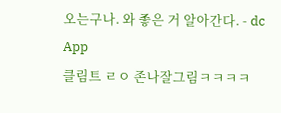오는구나. 와 좋은 거 알아간다. - dc App
클림트 ㄹㅇ 존나잘그림ㅋㅋㅋㅋ